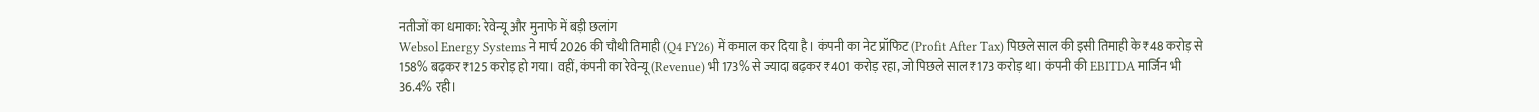नतीजों का धमाका: रेवेन्यू और मुनाफे में बड़ी छलांग
Websol Energy Systems ने मार्च 2026 की चौथी तिमाही (Q4 FY26) में कमाल कर दिया है। कंपनी का नेट प्रॉफिट (Profit After Tax) पिछले साल की इसी तिमाही के ₹48 करोड़ से 158% बढ़कर ₹125 करोड़ हो गया। वहीं, कंपनी का रेवेन्यू (Revenue) भी 173% से ज्यादा बढ़कर ₹401 करोड़ रहा, जो पिछले साल ₹173 करोड़ था। कंपनी की EBITDA मार्जिन भी 36.4% रही।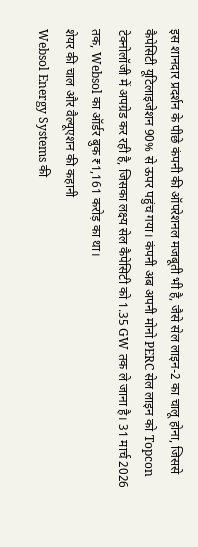इस शानदार प्रदर्शन के पीछे कंपनी की ऑपरेशनल मजबूती भी है, जैसे सेल लाइन-2 का चालू होना, जिससे कैपेसिटी यूटिलाइजेशन 90% से ऊपर पहुंच गया। कंपनी अब अपनी मोनो PERC सेल लाइन को Topcon टेक्नोलॉजी में अपग्रेड कर रही है, जिसका लक्ष्य सेल कैपेसिटी को 1.35 GW तक ले जाना है। 31 मार्च 2026 तक, Websol का ऑर्डर बुक ₹1,161 करोड़ का था।
शेयर की चाल और वैल्यूएशन की कहानी
Websol Energy Systems की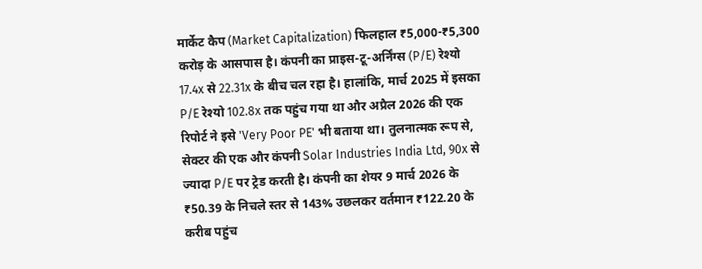मार्केट कैप (Market Capitalization) फिलहाल ₹5,000-₹5,300 करोड़ के आसपास है। कंपनी का प्राइस-टू-अर्निंग्स (P/E) रेश्यो 17.4x से 22.31x के बीच चल रहा है। हालांकि, मार्च 2025 में इसका P/E रेश्यो 102.8x तक पहुंच गया था और अप्रैल 2026 की एक रिपोर्ट ने इसे 'Very Poor PE' भी बताया था। तुलनात्मक रूप से, सेक्टर की एक और कंपनी Solar Industries India Ltd, 90x से ज्यादा P/E पर ट्रेड करती है। कंपनी का शेयर 9 मार्च 2026 के ₹50.39 के निचले स्तर से 143% उछलकर वर्तमान ₹122.20 के करीब पहुंच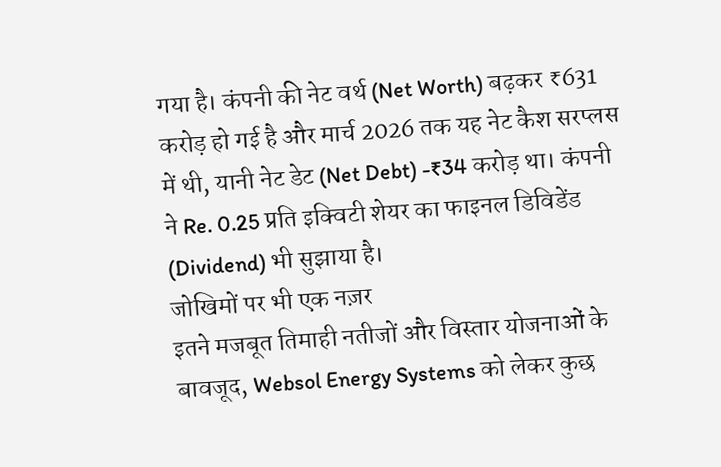गया है। कंपनी की नेट वर्थ (Net Worth) बढ़कर ₹631 करोड़ हो गई है और मार्च 2026 तक यह नेट कैश सरप्लस में थी, यानी नेट डेट (Net Debt) -₹34 करोड़ था। कंपनी ने Re. 0.25 प्रति इक्विटी शेयर का फाइनल डिविडेंड (Dividend) भी सुझाया है।
जोखिमों पर भी एक नज़र
इतने मजबूत तिमाही नतीजों और विस्तार योजनाओं के बावजूद, Websol Energy Systems को लेकर कुछ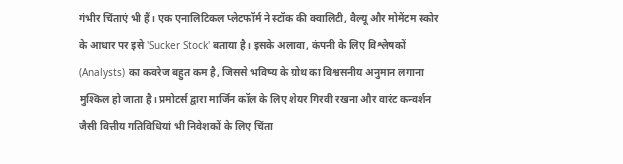गंभीर चिंताएं भी हैं। एक एनालिटिकल प्लेटफॉर्म ने स्टॉक की क्वालिटी, वैल्यू और मोमेंटम स्कोर के आधार पर इसे 'Sucker Stock' बताया है। इसके अलावा, कंपनी के लिए विश्लेषकों (Analysts) का कवरेज बहुत कम है, जिससे भविष्य के ग्रोथ का विश्वसनीय अनुमान लगाना मुश्किल हो जाता है। प्रमोटर्स द्वारा मार्जिन कॉल के लिए शेयर गिरवी रखना और वारंट कन्वर्शन जैसी वित्तीय गतिविधियां भी निवेशकों के लिए चिंता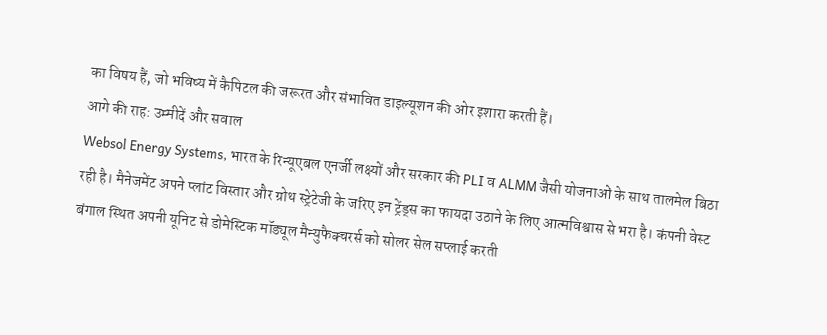का विषय हैं, जो भविष्य में कैपिटल की जरूरत और संभावित डाइल्यूशन की ओर इशारा करती हैं।
आगे की राह: उम्मीदें और सवाल
Websol Energy Systems, भारत के रिन्यूएबल एनर्जी लक्ष्यों और सरकार की PLI व ALMM जैसी योजनाओं के साथ तालमेल बिठा रही है। मैनेजमेंट अपने प्लांट विस्तार और ग्रोथ स्ट्रेटेजी के जरिए इन ट्रेंड्स का फायदा उठाने के लिए आत्मविश्वास से भरा है। कंपनी वेस्ट बंगाल स्थित अपनी यूनिट से डोमेस्टिक मॉड्यूल मैन्युफैक्चरर्स को सोलर सेल सप्लाई करती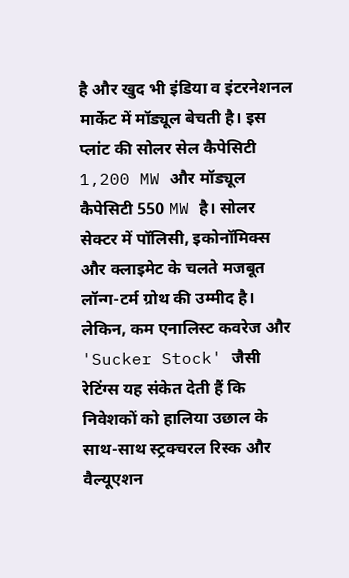है और खुद भी इंडिया व इंटरनेशनल मार्केट में मॉड्यूल बेचती है। इस प्लांट की सोलर सेल कैपेसिटी 1,200 MW और मॉड्यूल कैपेसिटी 550 MW है। सोलर सेक्टर में पॉलिसी, इकोनॉमिक्स और क्लाइमेट के चलते मजबूत लॉन्ग-टर्म ग्रोथ की उम्मीद है। लेकिन, कम एनालिस्ट कवरेज और 'Sucker Stock' जैसी रेटिंग्स यह संकेत देती हैं कि निवेशकों को हालिया उछाल के साथ-साथ स्ट्रक्चरल रिस्क और वैल्यूएशन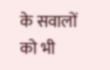के सवालों को भी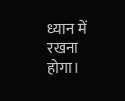ध्यान में रखना होगा।